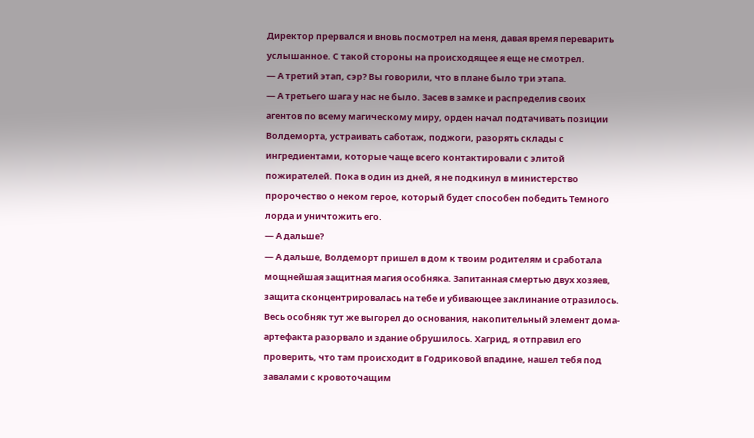Директор прервался и вновь посмотрел на меня, давая время переварить услышанное. С такой стороны на происходящее я еще не смотрел.
— А третий этап, сэр? Вы говорили, что в плане было три этапа.
— А третьего шага у нас не было. Засев в замке и распределив своих агентов по всему магическому миру, орден начал подтачивать позиции Волдеморта, устраивать саботаж, поджоги, разорять склады с ингредиентами, которые чаще всего контактировали с элитой пожирателей. Пока в один из дней, я не подкинул в министерство пророчество о неком герое, который будет способен победить Темного лорда и уничтожить его.
— А дальше?
— А дальше, Волдеморт пришел в дом к твоим родителям и сработала мощнейшая защитная магия особняка. Запитанная смертью двух хозяев, защита сконцентрировалась на тебе и убивающее заклинание отразилось. Весь особняк тут же выгорел до основания, накопительный элемент дома-артефакта разорвало и здание обрушилось. Хагрид, я отправил его проверить, что там происходит в Годриковой впадине, нашел тебя под завалами с кровоточащим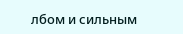лбом и сильным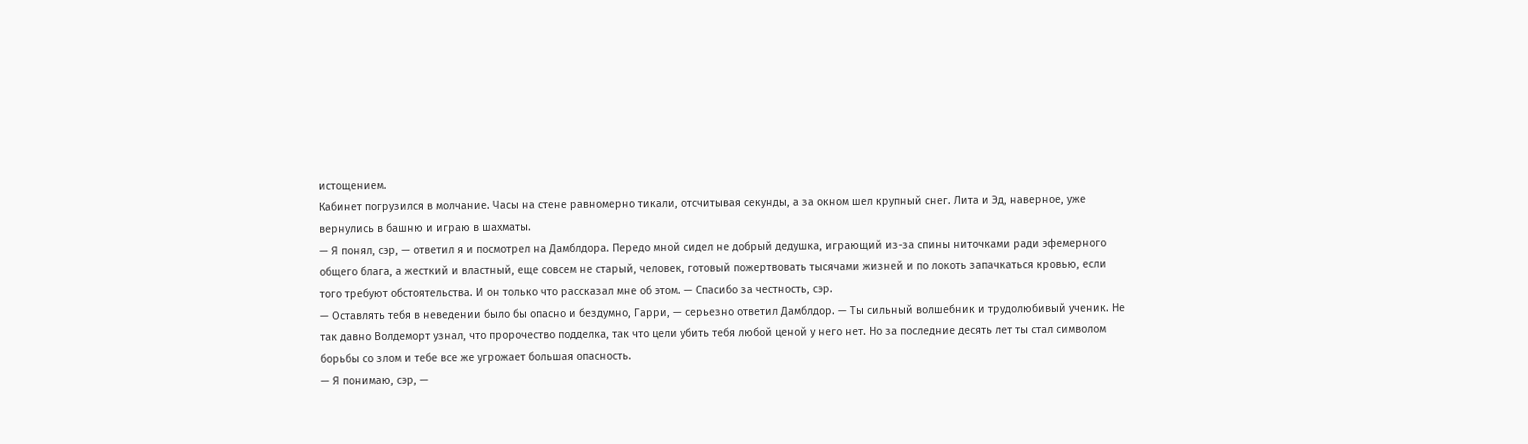истощением.
Кабинет погрузился в молчание. Часы на стене равномерно тикали, отсчитывая секунды, а за окном шел крупный снег. Лита и Эд, наверное, уже вернулись в башню и играю в шахматы.
— Я понял, сэр, — ответил я и посмотрел на Дамблдора. Передо мной сидел не добрый дедушка, играющий из-за спины ниточками ради эфемерного общего блага, а жесткий и властный, еще совсем не старый, человек, готовый пожертвовать тысячами жизней и по локоть запачкаться кровью, если того требуют обстоятельства. И он только что рассказал мне об этом. — Спасибо за честность, сэр.
— Оставлять тебя в неведении было бы опасно и бездумно, Гарри, — серьезно ответил Дамблдор. — Ты сильный волшебник и трудолюбивый ученик. Не так давно Волдеморт узнал, что пророчество подделка, так что цели убить тебя любой ценой у него нет. Но за последние десять лет ты стал символом борьбы со злом и тебе все же угрожает большая опасность.
— Я понимаю, сэр, —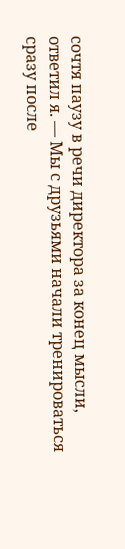сочтя паузу в речи директора за конец мысли, ответил я. — Мы с друзьями начали тренироваться сразу после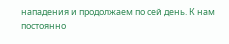нападения и продолжаем по сей день. К нам постоянно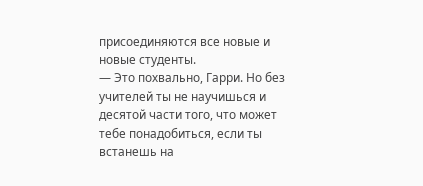присоединяются все новые и новые студенты.
— Это похвально, Гарри. Но без учителей ты не научишься и десятой части того, что может тебе понадобиться, если ты встанешь на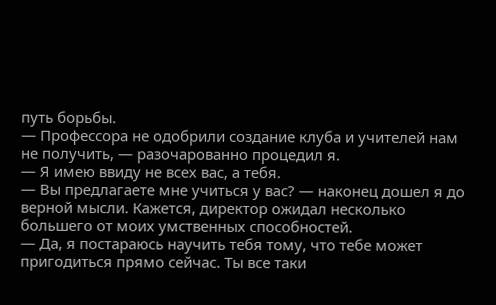путь борьбы.
— Профессора не одобрили создание клуба и учителей нам не получить, — разочарованно процедил я.
— Я имею ввиду не всех вас, а тебя.
— Вы предлагаете мне учиться у вас? — наконец дошел я до верной мысли. Кажется, директор ожидал несколько большего от моих умственных способностей.
— Да, я постараюсь научить тебя тому, что тебе может пригодиться прямо сейчас. Ты все таки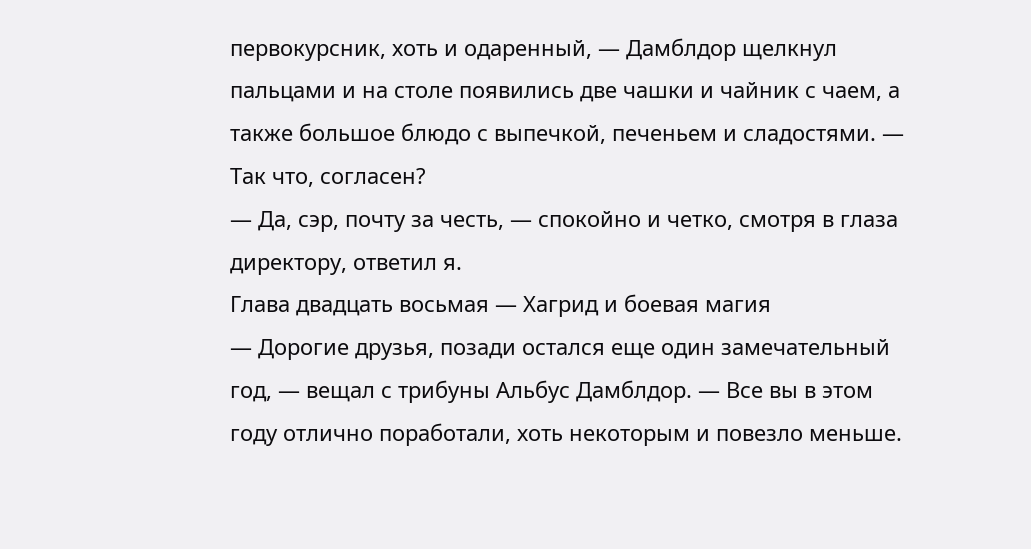первокурсник, хоть и одаренный, — Дамблдор щелкнул пальцами и на столе появились две чашки и чайник с чаем, а также большое блюдо с выпечкой, печеньем и сладостями. — Так что, согласен?
— Да, сэр, почту за честь, — спокойно и четко, смотря в глаза директору, ответил я.
Глава двадцать восьмая — Хагрид и боевая магия
— Дорогие друзья, позади остался еще один замечательный год, — вещал с трибуны Альбус Дамблдор. — Все вы в этом году отлично поработали, хоть некоторым и повезло меньше.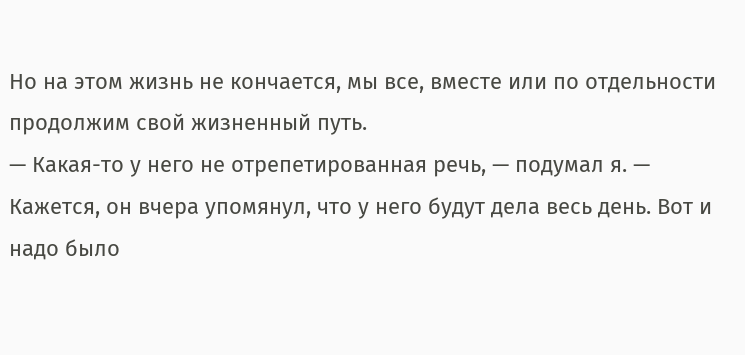Но на этом жизнь не кончается, мы все, вместе или по отдельности продолжим свой жизненный путь.
— Какая-то у него не отрепетированная речь, — подумал я. — Кажется, он вчера упомянул, что у него будут дела весь день. Вот и надо было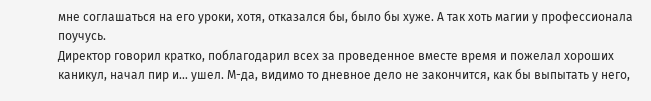мне соглашаться на его уроки, хотя, отказался бы, было бы хуже. А так хоть магии у профессионала поучусь.
Директор говорил кратко, поблагодарил всех за проведенное вместе время и пожелал хороших каникул, начал пир и… ушел. М-да, видимо то дневное дело не закончится, как бы выпытать у него,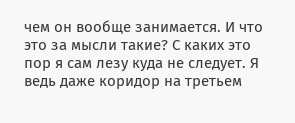чем он вообще занимается. И что это за мысли такие? С каких это пор я сам лезу куда не следует. Я ведь даже коридор на третьем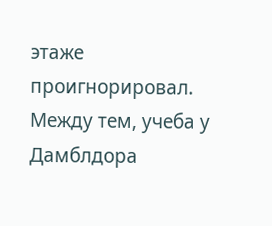этаже проигнорировал.
Между тем, учеба у Дамблдора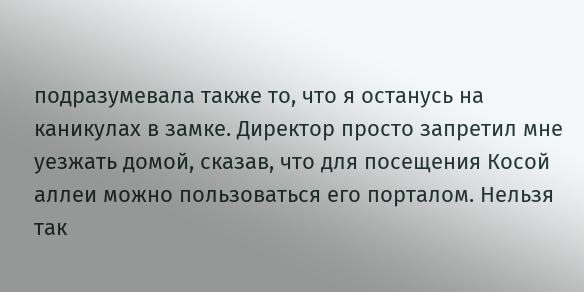подразумевала также то, что я останусь на каникулах в замке. Директор просто запретил мне уезжать домой, сказав, что для посещения Косой аллеи можно пользоваться его порталом. Нельзя так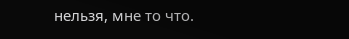нельзя, мне то что.